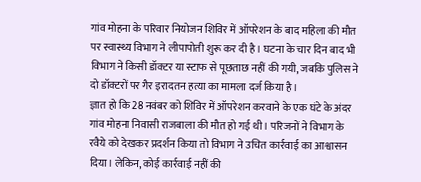गांव मोहना के परिवार नियोजन शिविर में ऑपरेशन के बाद महिला की मौत पर स्वास्थ्य विभाग ने लीपापोती शुरू कर दी है। घटना के चार दिन बाद भी विभाग ने किसी डॉक्टर या स्टाफ से पूछताछ नहीं की गयी, जबकि पुलिस ने दो डॉक्टरों पर गैर इरादतन हत्या का मामला दर्ज किया है।
ज्ञात हो कि 28 नवंबर को शिविर में ऑपरेशन करवाने के एक घंटे के अंदर गांव मोहना निवासी राजबाला की मौत हो गई थी। परिजनों ने विभाग के रवैये को देखकर प्रदर्शन किया तो विभाग ने उचित कार्रवाई का आश्वासन दिया। लेकिन, कोई कार्रवाई नहीं की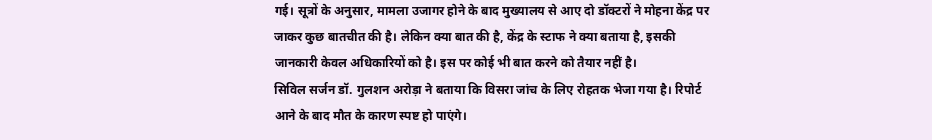गई। सूत्रों के अनुसार, मामला उजागर होने के बाद मुख्यालय से आए दो डॉक्टरों ने मोहना केंद्र पर जाकर कुछ बातचीत की है। लेकिन क्या बात की है, केंद्र के स्टाफ ने क्या बताया है, इसकी जानकारी केवल अधिकारियों को है। इस पर कोई भी बात करने को तैयार नहीं है।
सिविल सर्जन डॉ. गुलशन अरोड़ा ने बताया कि विसरा जांच के लिए रोहतक भेजा गया है। रिपोर्ट आने के बाद मौत के कारण स्पष्ट हो पाएंगे।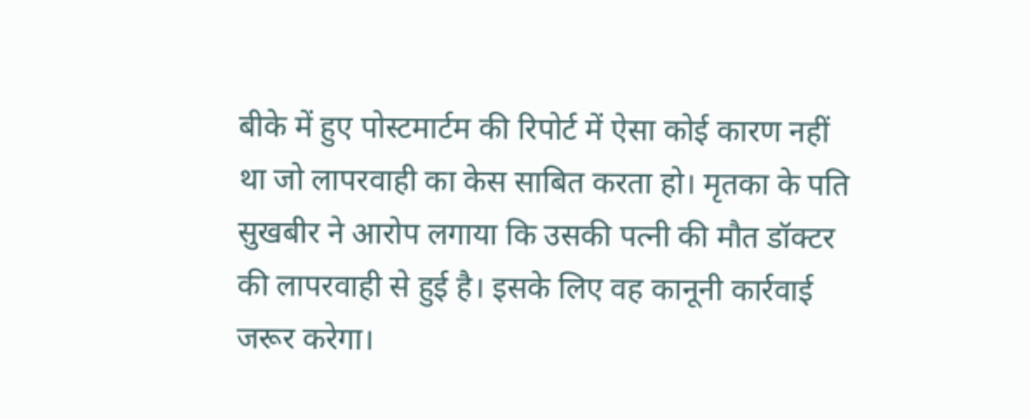बीके में हुए पोस्टमार्टम की रिपोर्ट में ऐसा कोई कारण नहीं था जो लापरवाही का केस साबित करता हो। मृतका के पति सुखबीर ने आरोप लगाया कि उसकी पत्नी की मौत डॉक्टर की लापरवाही से हुई है। इसके लिए वह कानूनी कार्रवाई जरूर करेगा।